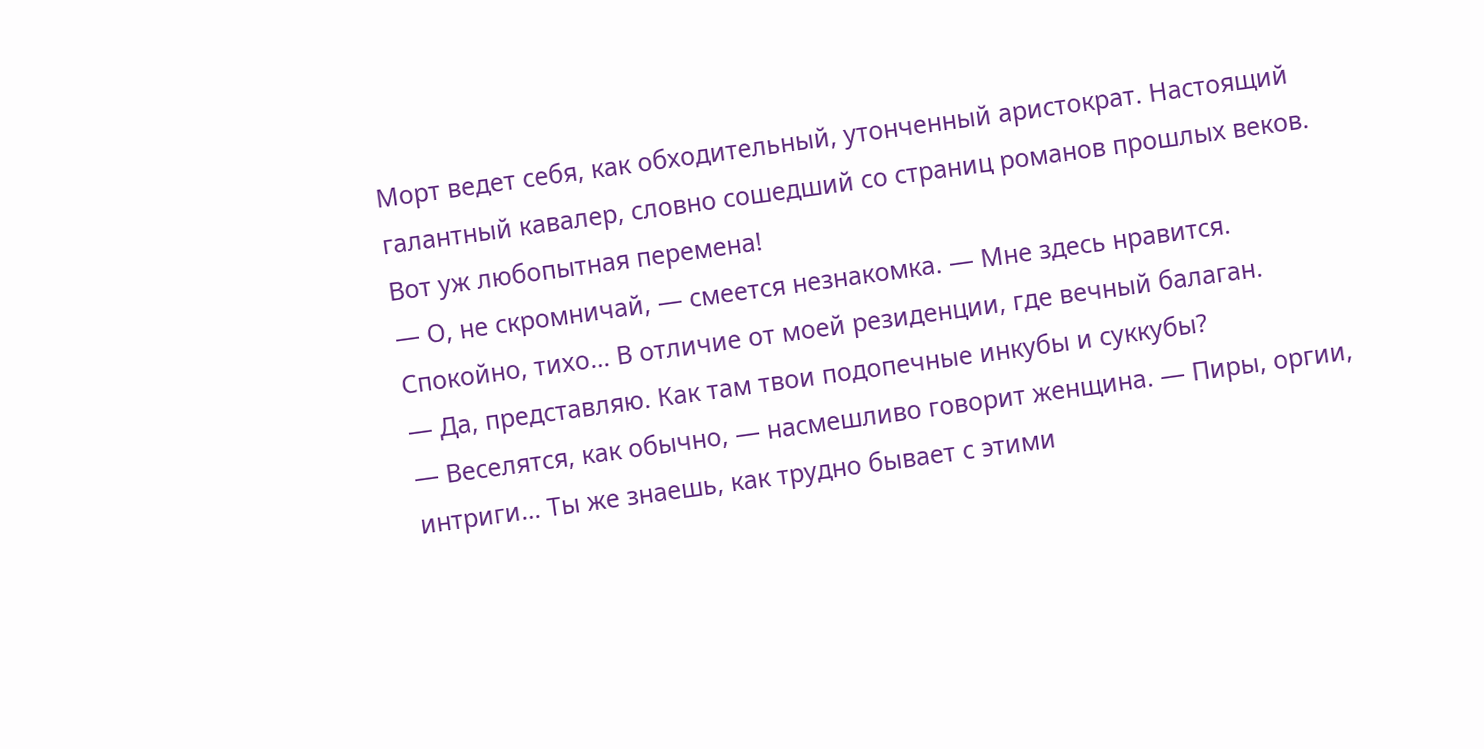Морт ведет себя, как обходительный, утонченный аристократ. Настоящий галантный кавалер, словно сошедший со страниц романов прошлых веков. Вот уж любопытная перемена!
— О, не скромничай, — смеется незнакомка. — Мне здесь нравится. Спокойно, тихо… В отличие от моей резиденции, где вечный балаган.
— Да, представляю. Как там твои подопечные инкубы и суккубы?
— Веселятся, как обычно, — насмешливо говорит женщина. — Пиры, оргии, интриги… Ты же знаешь, как трудно бывает с этими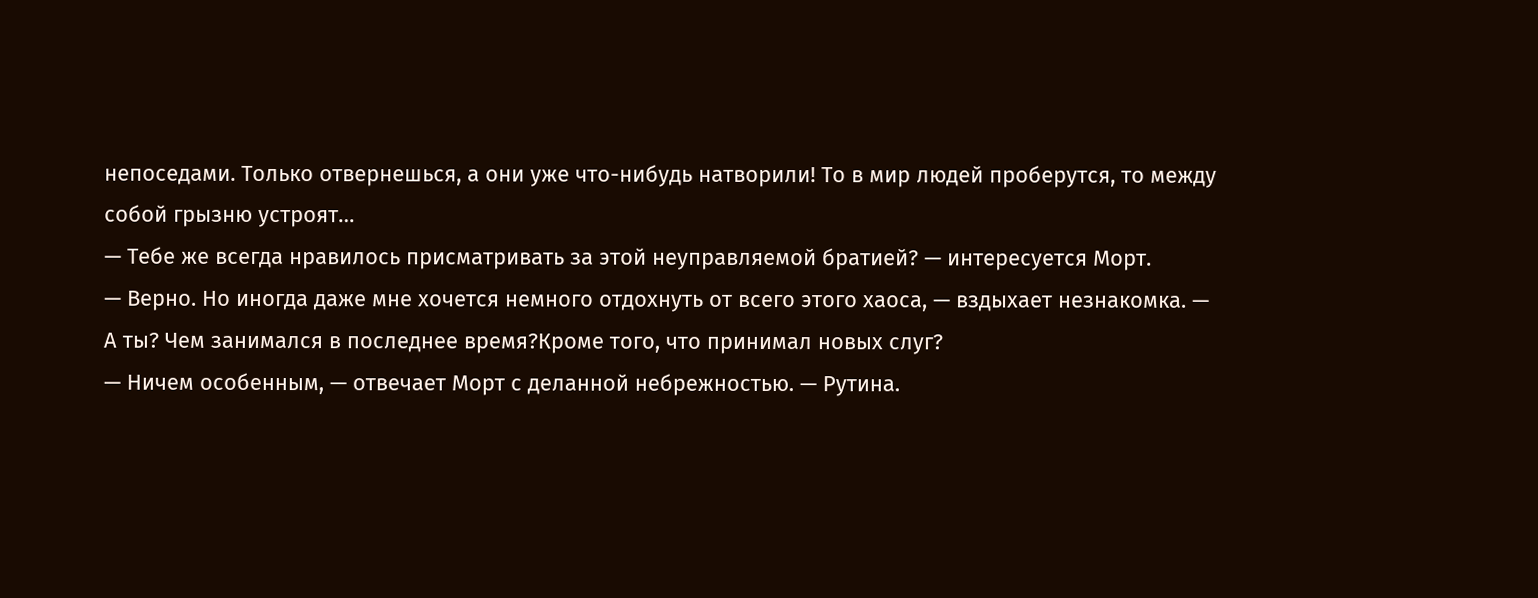непоседами. Только отвернешься, а они уже что-нибудь натворили! То в мир людей проберутся, то между собой грызню устроят…
— Тебе же всегда нравилось присматривать за этой неуправляемой братией? — интересуется Морт.
— Верно. Но иногда даже мне хочется немного отдохнуть от всего этого хаоса, — вздыхает незнакомка. — А ты? Чем занимался в последнее время?Кроме того, что принимал новых слуг?
— Ничем особенным, — отвечает Морт с деланной небрежностью. — Рутина.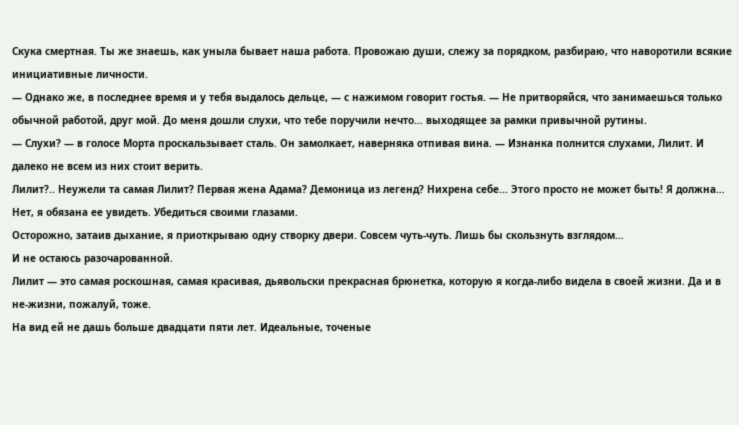Скука смертная. Ты же знаешь, как уныла бывает наша работа. Провожаю души, слежу за порядком, разбираю, что наворотили всякие инициативные личности.
— Однако же, в последнее время и у тебя выдалось дельце, — с нажимом говорит гостья. — Не притворяйся, что занимаешься только обычной работой, друг мой. До меня дошли слухи, что тебе поручили нечто… выходящее за рамки привычной рутины.
— Слухи? — в голосе Морта проскальзывает сталь. Он замолкает, наверняка отпивая вина. — Изнанка полнится слухами, Лилит. И далеко не всем из них стоит верить.
Лилит?.. Неужели та самая Лилит? Первая жена Адама? Демоница из легенд? Нихрена себе... Этого просто не может быть! Я должна… Нет, я обязана ее увидеть. Убедиться своими глазами.
Осторожно, затаив дыхание, я приоткрываю одну створку двери. Совсем чуть-чуть. Лишь бы скользнуть взглядом…
И не остаюсь разочарованной.
Лилит — это самая роскошная, самая красивая, дьявольски прекрасная брюнетка, которую я когда-либо видела в своей жизни. Да и в не-жизни, пожалуй, тоже.
На вид ей не дашь больше двадцати пяти лет. Идеальные, точеные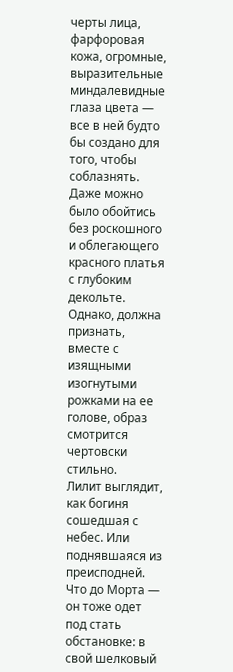черты лица, фарфоровая кожа, огромные, выразительные миндалевидные глаза цвета — все в ней будто бы создано для того, чтобы соблазнять. Даже можно было обойтись без роскошного и облегающего красного платья с глубоким декольте. Однако, должна признать, вместе с изящными изогнутыми рожками на ее голове, образ смотрится чертовски стильно.
Лилит выглядит, как богиня сошедшая с небес. Или поднявшаяся из преисподней.
Что до Морта — он тоже одет под стать обстановке: в свой шелковый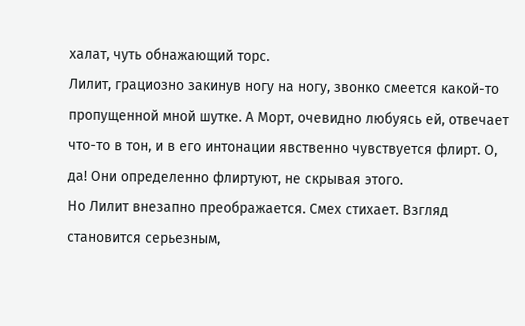халат, чуть обнажающий торс.
Лилит, грациозно закинув ногу на ногу, звонко смеется какой-то пропущенной мной шутке. А Морт, очевидно любуясь ей, отвечает что-то в тон, и в его интонации явственно чувствуется флирт. О, да! Они определенно флиртуют, не скрывая этого.
Но Лилит внезапно преображается. Смех стихает. Взгляд становится серьезным,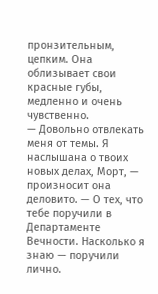пронзительным, цепким. Она облизывает свои красные губы, медленно и очень чувственно.
— Довольно отвлекать меня от темы. Я наслышана о твоих новых делах, Морт, — произносит она деловито. — О тех, что тебе поручили в Департаменте Вечности. Насколько я знаю — поручили лично.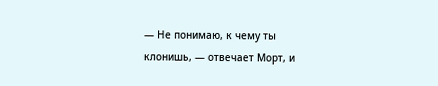— Не понимаю, к чему ты клонишь, — отвечает Морт, и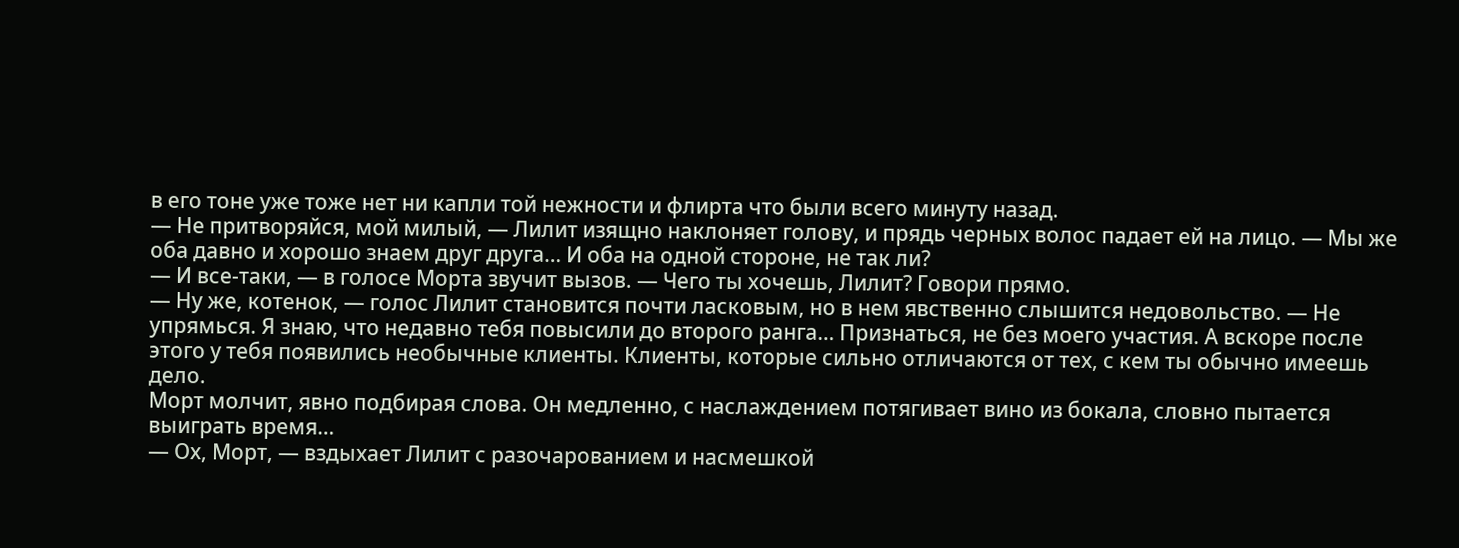в его тоне уже тоже нет ни капли той нежности и флирта что были всего минуту назад.
— Не притворяйся, мой милый, — Лилит изящно наклоняет голову, и прядь черных волос падает ей на лицо. — Мы же оба давно и хорошо знаем друг друга… И оба на одной стороне, не так ли?
— И все-таки, — в голосе Морта звучит вызов. — Чего ты хочешь, Лилит? Говори прямо.
— Ну же, котенок, — голос Лилит становится почти ласковым, но в нем явственно слышится недовольство. — Не упрямься. Я знаю, что недавно тебя повысили до второго ранга… Признаться, не без моего участия. А вскоре после этого у тебя появились необычные клиенты. Клиенты, которые сильно отличаются от тех, с кем ты обычно имеешь дело.
Морт молчит, явно подбирая слова. Он медленно, с наслаждением потягивает вино из бокала, словно пытается выиграть время…
— Ох, Морт, — вздыхает Лилит с разочарованием и насмешкой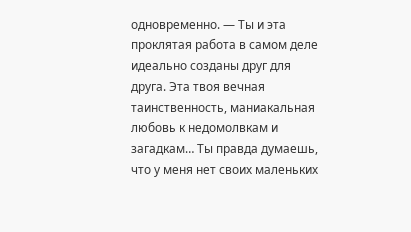одновременно. — Ты и эта проклятая работа в самом деле идеально созданы друг для друга. Эта твоя вечная таинственность, маниакальная любовь к недомолвкам и загадкам… Ты правда думаешь, что у меня нет своих маленьких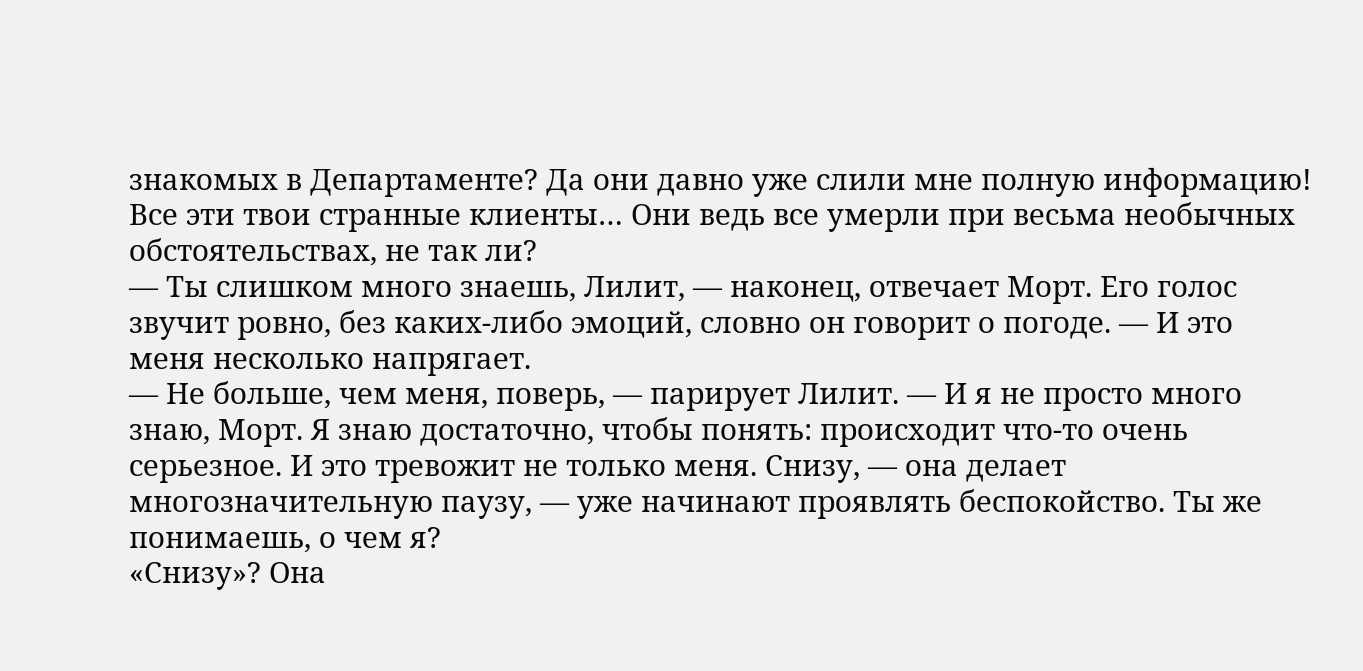знакомых в Департаменте? Да они давно уже слили мне полную информацию! Все эти твои странные клиенты… Они ведь все умерли при весьма необычных обстоятельствах, не так ли?
— Ты слишком много знаешь, Лилит, — наконец, отвечает Морт. Его голос звучит ровно, без каких-либо эмоций, словно он говорит о погоде. — И это меня несколько напрягает.
— Не больше, чем меня, поверь, — парирует Лилит. — И я не просто много знаю, Морт. Я знаю достаточно, чтобы понять: происходит что-то очень серьезное. И это тревожит не только меня. Снизу, — она делает многозначительную паузу, — уже начинают проявлять беспокойство. Ты же понимаешь, о чем я?
«Снизу»? Она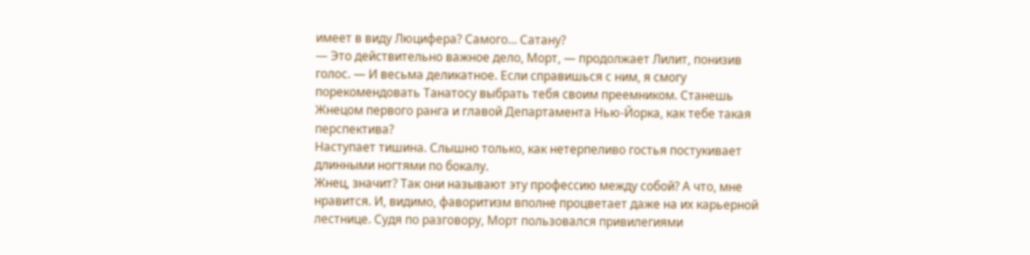имеет в виду Люцифера? Самого… Сатану?
— Это действительно важное дело, Морт, — продолжает Лилит, понизив голос. — И весьма деликатное. Если справишься с ним, я смогу порекомендовать Танатосу выбрать тебя своим преемником. Станешь Жнецом первого ранга и главой Департамента Нью-Йорка, как тебе такая перспектива?
Наступает тишина. Слышно только, как нетерпеливо гостья постукивает длинными ногтями по бокалу.
Жнец, значит? Так они называют эту профессию между собой? А что, мне нравится. И, видимо, фаворитизм вполне процветает даже на их карьерной лестнице. Судя по разговору, Морт пользовался привилегиями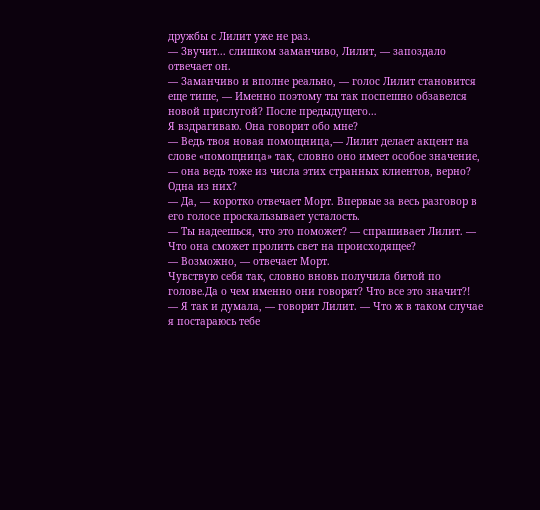дружбы с Лилит уже не раз.
— Звучит... слишком заманчиво, Лилит, — запоздало отвечает он.
— Заманчиво и вполне реально, — голос Лилит становится еще тише, — Именно поэтому ты так поспешно обзавелся новой прислугой? После предыдущего…
Я вздрагиваю. Она говорит обо мне?
— Ведь твоя новая помощница,— Лилит делает акцент на слове «помощница» так, словно оно имеет особое значение, — она ведь тоже из числа этих странных клиентов, верно? Одна из них?
— Да, — коротко отвечает Морт. Впервые за весь разговор в его голосе проскальзывает усталость.
— Ты надеешься, что это поможет? — спрашивает Лилит. — Что она сможет пролить свет на происходящее?
— Возможно, — отвечает Морт.
Чувствую себя так, словно вновь получила битой по голове.Да о чем именно они говорят? Что все это значит?!
— Я так и думала, — говорит Лилит. — Что ж в таком случае я постараюсь тебе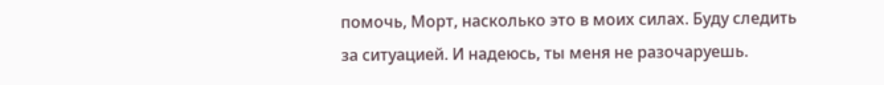помочь, Морт, насколько это в моих силах. Буду следить за ситуацией. И надеюсь, ты меня не разочаруешь.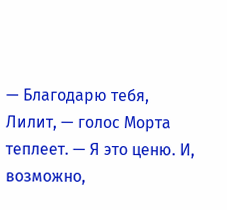— Благодарю тебя, Лилит, — голос Морта теплеет. — Я это ценю. И, возможно,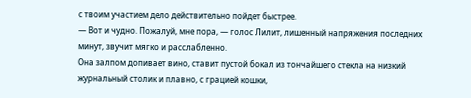с твоим участием дело действительно пойдет быстрее.
— Вот и чудно. Пожалуй, мне пора, — голос Лилит, лишенный напряжения последних минут, звучит мягко и расслабленно.
Она залпом допивает вино, ставит пустой бокал из тончайшего стекла на низкий журнальный столик и плавно, с грацией кошки,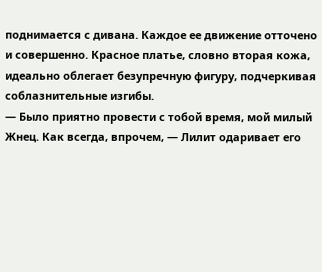поднимается с дивана. Каждое ее движение отточено и совершенно. Красное платье, словно вторая кожа, идеально облегает безупречную фигуру, подчеркивая соблазнительные изгибы.
— Было приятно провести с тобой время, мой милый Жнец. Как всегда, впрочем, — Лилит одаривает его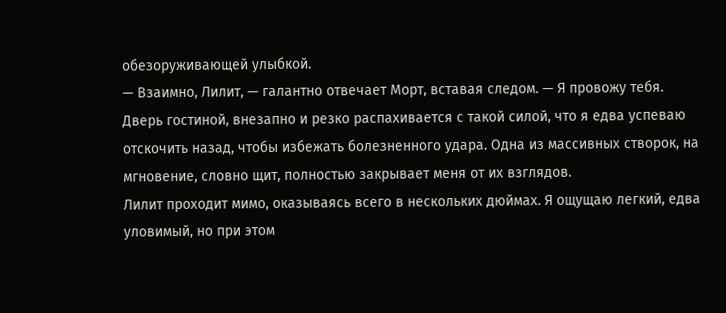обезоруживающей улыбкой.
— Взаимно, Лилит, — галантно отвечает Морт, вставая следом. — Я провожу тебя.
Дверь гостиной, внезапно и резко распахивается с такой силой, что я едва успеваю отскочить назад, чтобы избежать болезненного удара. Одна из массивных створок, на мгновение, словно щит, полностью закрывает меня от их взглядов.
Лилит проходит мимо, оказываясь всего в нескольких дюймах. Я ощущаю легкий, едва уловимый, но при этом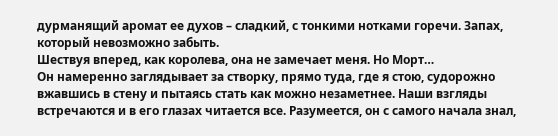дурманящий аромат ее духов – сладкий, с тонкими нотками горечи. Запах, который невозможно забыть.
Шествуя вперед, как королева, она не замечает меня. Но Морт…
Он намеренно заглядывает за створку, прямо туда, где я стою, судорожно вжавшись в стену и пытаясь стать как можно незаметнее. Наши взгляды встречаются и в его глазах читается все. Разумеется, он с самого начала знал,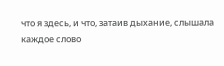что я здесь, и что, затаив дыхание, слышала каждое слово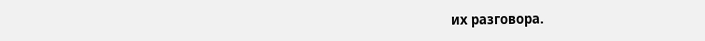их разговора.